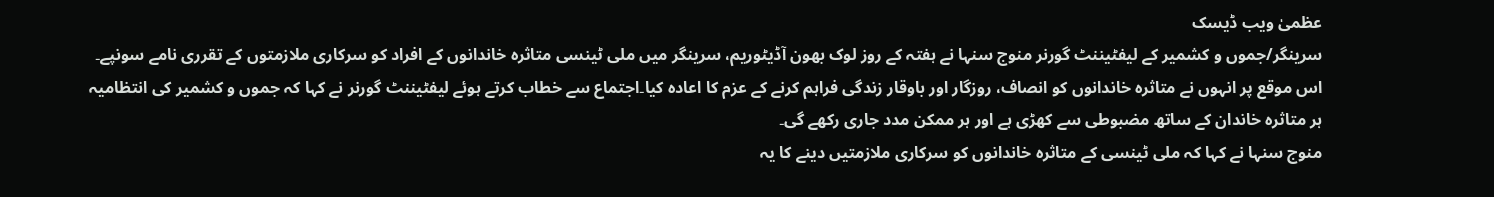عظمیٰ ویب ڈیسک
سرینگر/جموں و کشمیر کے لیفٹیننٹ گورنر منوج سنہا نے ہفتہ کے روز لوک بھون آڈیٹوریم، سرینگر میں ملی ٹینسی متاثرہ خاندانوں کے افراد کو سرکاری ملازمتوں کے تقرری نامے سونپے۔ اس موقع پر انہوں نے متاثرہ خاندانوں کو انصاف، روزگار اور باوقار زندگی فراہم کرنے کے عزم کا اعادہ کیا۔اجتماع سے خطاب کرتے ہوئے لیفٹیننٹ گورنر نے کہا کہ جموں و کشمیر کی انتظامیہ ہر متاثرہ خاندان کے ساتھ مضبوطی سے کھڑی ہے اور ہر ممکن مدد جاری رکھے گی۔
منوج سنہا نے کہا کہ ملی ٹینسی کے متاثرہ خاندانوں کو سرکاری ملازمتیں دینے کا یہ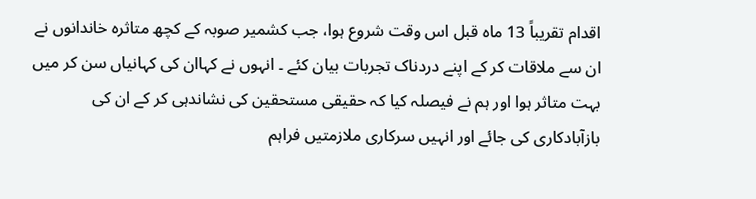اقدام تقریباً 13 ماہ قبل اس وقت شروع ہوا، جب کشمیر صوبہ کے کچھ متاثرہ خاندانوں نے ان سے ملاقات کر کے اپنے دردناک تجربات بیان کئے ۔ انہوں نے کہاان کی کہانیاں سن کر میں بہت متاثر ہوا اور ہم نے فیصلہ کیا کہ حقیقی مستحقین کی نشاندہی کر کے ان کی بازآبادکاری کی جائے اور انہیں سرکاری ملازمتیں فراہم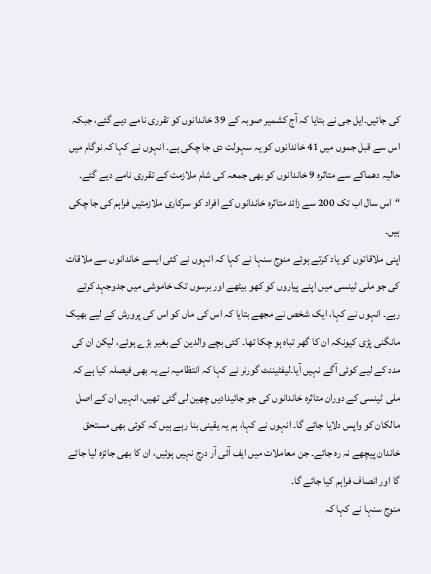کی جائیں۔ایل جی نے بتایا کہ آج کشمیر صوبہ کے 39 خاندانوں کو تقرری نامے دیے گئے، جبکہ اس سے قبل جموں میں 41 خاندانوں کو یہ سہولت دی جا چکی ہے۔ انہوں نے کہا کہ نوگام میں حالیہ دھماکے سے متاثرہ 9 خاندانوں کو بھی جمعہ کی شام ملازمت کے تقرری نامے دیے گئے۔ “اس سال اب تک 200 سے زائد متاثرہ خاندانوں کے افراد کو سرکاری ملازمتیں فراہم کی جا چکی ہیں۔
اپنی ملاقاتوں کو یاد کرتے ہوئے منوج سنہا نے کہا کہ انہوں نے کئی ایسے خاندانوں سے ملاقات کی جو ملی ٹینسی میں اپنے پیاروں کو کھو بیٹھے اور برسوں تک خاموشی میں جدوجہد کرتے رہے۔ انہوں نے کہا، ایک شخص نے مجھے بتایا کہ اس کی ماں کو اس کی پرورش کے لیے بھیک مانگنی پڑی کیونکہ ان کا گھر تباہ ہو چکا تھا۔ کئی بچے والدین کے بغیر بڑے ہوئے، لیکن ان کی مدد کے لیے کوئی آگے نہیں آیا۔لیفٹیننٹ گورنر نے کہا کہ انتظامیہ نے یہ بھی فیصلہ کیا ہے کہ ملی ٹینسی کے دوران متاثرہ خاندانوں کی جو جائیدادیں چھین لی گئی تھیں، انہیں ان کے اصل مالکان کو واپس دلایا جائے گا۔ انہوں نے کہا، ہم یہ یقینی بنا رہے ہیں کہ کوئی بھی مستحق خاندان پیچھے نہ رہ جائے۔ جن معاملات میں ایف آئی آر درج نہیں ہوئیں، ان کا بھی جائزہ لیا جائے گا اور انصاف فراہم کیا جائے گا۔
منوج سنہا نے کہا کہ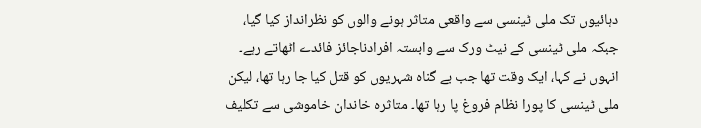دہائیوں تک ملی ٹینسی سے واقعی متاثر ہونے والوں کو نظرانداز کیا گیا، جبکہ ملی ٹینسی کے نیٹ ورک سے وابستہ افرادناجائز فائدے اٹھاتے رہے۔ انہوں نے کہا، ایک وقت تھا جب بے گناہ شہریوں کو قتل کیا جا رہا تھا، لیکن ملی ٹینسی کا پورا نظام فروغ پا رہا تھا۔ متاثرہ خاندان خاموشی سے تکلیف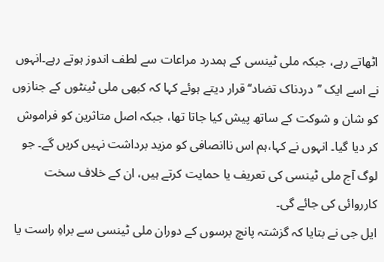اٹھاتے رہے، جبکہ ملی ٹینسی کے ہمدرد مراعات سے لطف اندوز ہوتے رہے۔انہوں نے اسے ایک ’’دردناک تضاد‘‘قرار دیتے ہوئے کہا کہ کبھی ملی ٹینٹوں کے جنازوں کو شان و شوکت کے ساتھ پیش کیا جاتا تھا، جبکہ اصل متاثرین کو فراموش کر دیا گیا۔ انہوں نے کہا،ہم اس ناانصافی کو مزید برداشت نہیں کریں گے۔ جو لوگ آج ملی ٹینسی کی تعریف یا حمایت کرتے ہیں، ان کے خلاف سخت کارروائی کی جائے گی۔
ایل جی نے بتایا کہ گزشتہ پانچ برسوں کے دوران ملی ٹینسی سے براہِ راست یا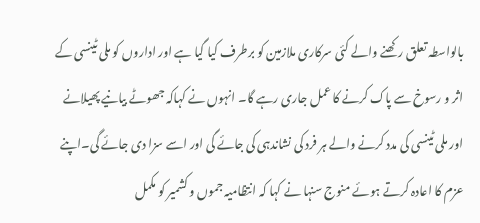بالواسطہ تعلق رکھنے والے کئی سرکاری ملازمین کو برطرف کیا گیا ہے اور اداروں کو ملی ٹینسی کے اثر و رسوخ سے پاک کرنے کا عمل جاری رہے گا۔ انہوں نے کہاکہ جھوٹے بیانیے پھیلانے اور ملی ٹینسی کی مدد کرنے والے ہر فرد کی نشاندہی کی جائے گی اور اسے سزا دی جائے گی۔اپنے عزم کا اعادہ کرتے ہوئے منوج سنہا نے کہا کہ انتظامیہ جموں و کشمیر کو مکمل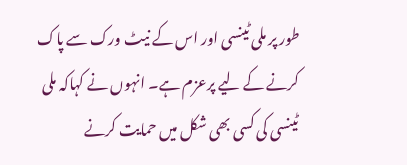طور پر ملی ٹینسی اور اس کے نیٹ ورک سے پاک کرنے کے لیے پرعزم ہے۔ انہوں نے کہاکہ ملی ٹینسی کی کسی بھی شکل میں حمایت کرنے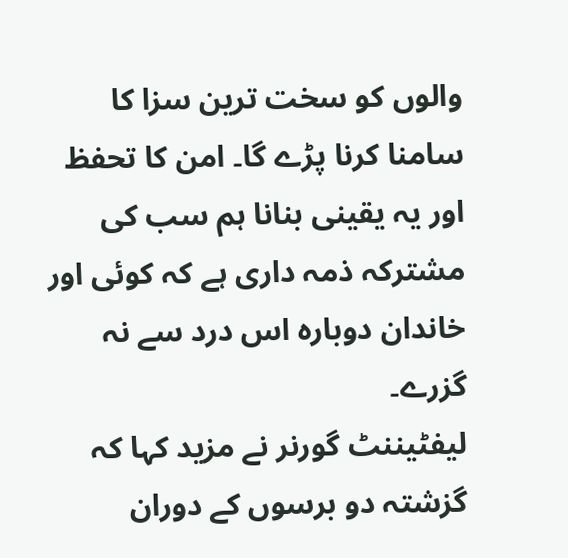والوں کو سخت ترین سزا کا سامنا کرنا پڑے گا۔ امن کا تحفظ اور یہ یقینی بنانا ہم سب کی مشترکہ ذمہ داری ہے کہ کوئی اور خاندان دوبارہ اس درد سے نہ گزرے۔
لیفٹیننٹ گورنر نے مزید کہا کہ گزشتہ دو برسوں کے دوران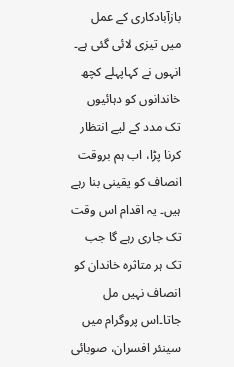بازآبادکاری کے عمل میں تیزی لائی گئی ہے۔ انہوں نے کہاپہلے کچھ خاندانوں کو دہائیوں تک مدد کے لیے انتظار کرنا پڑا، اب ہم بروقت انصاف کو یقینی بنا رہے ہیں۔ یہ اقدام اس وقت تک جاری رہے گا جب تک ہر متاثرہ خاندان کو انصاف نہیں مل جاتا۔اس پروگرام میں سینئر افسران، صوبائی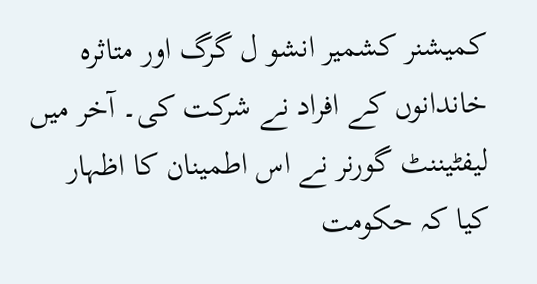کمیشنر کشمیر انشو ل گرگ اور متاثرہ خاندانوں کے افراد نے شرکت کی۔ آخر میں لیفٹیننٹ گورنر نے اس اطمینان کا اظہار کیا کہ حکومت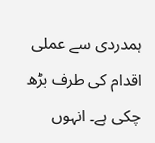ہمدردی سے عملی اقدام کی طرف بڑھ چکی ہے۔ انہوں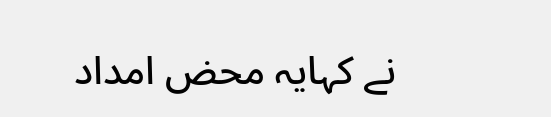نے کہایہ محض امداد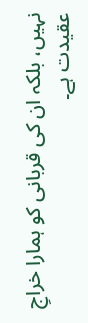نہیں، بلکہ ان کی قربانی کو ہمارا خراجِ عقیدت ہے۔